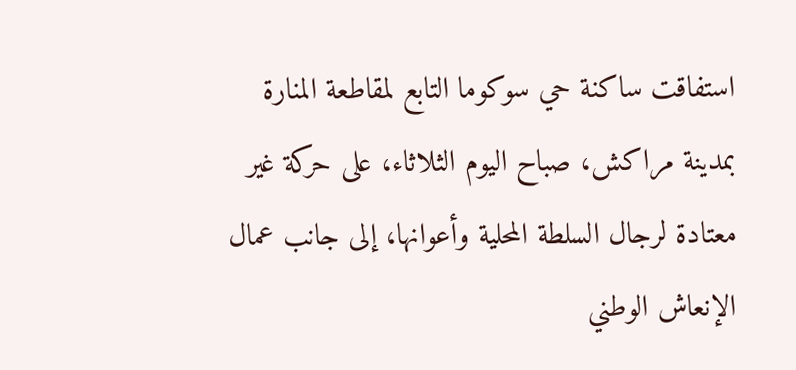استفاقت ساكنة حي سوكوما التابع لمقاطعة المنارة بمدينة مراكش، صباح اليوم الثلاثاء، على حركة غير معتادة لرجال السلطة المحلية وأعوانها، إلى جانب عمال الإنعاش الوطني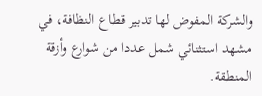والشركة المفوض لها تدبير قطاع النظافة، في مشهد استثنائي شمل عددا من شوارع وأزقة المنطقة.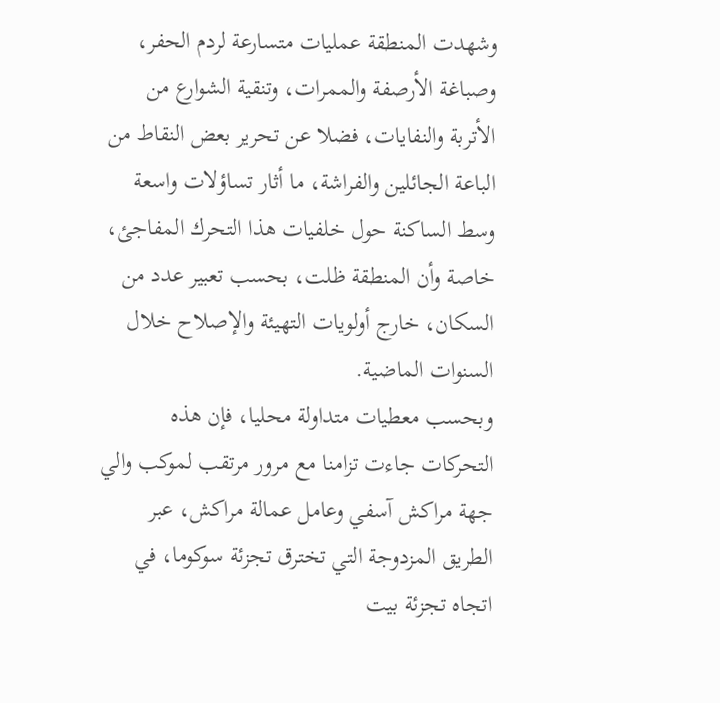وشهدت المنطقة عمليات متسارعة لردم الحفر، وصباغة الأرصفة والممرات، وتنقية الشوارع من الأتربة والنفايات، فضلا عن تحرير بعض النقاط من الباعة الجائلين والفراشة، ما أثار تساؤلات واسعة وسط الساكنة حول خلفيات هذا التحرك المفاجئ، خاصة وأن المنطقة ظلت، بحسب تعبير عدد من السكان، خارج أولويات التهيئة والإصلاح خلال السنوات الماضية.
وبحسب معطيات متداولة محليا، فإن هذه التحركات جاءت تزامنا مع مرور مرتقب لموكب والي جهة مراكش آسفي وعامل عمالة مراكش، عبر الطريق المزدوجة التي تخترق تجزئة سوكوما، في اتجاه تجزئة بيت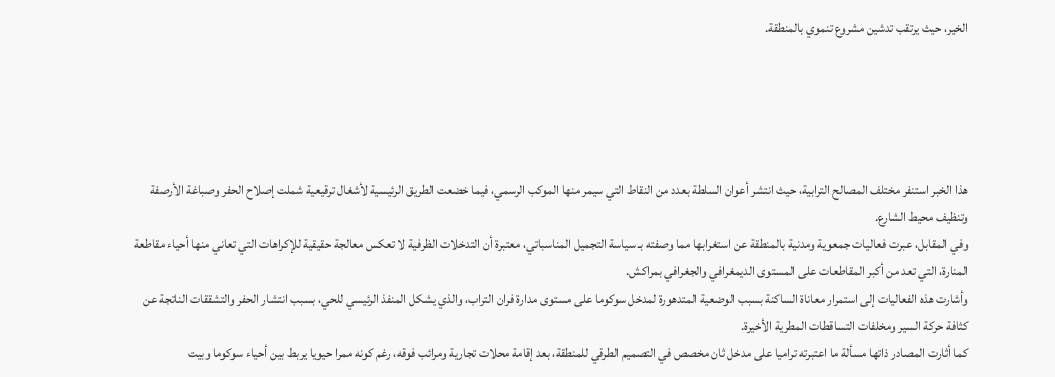الخير، حيث يرتقب تدشين مشروع تنموي بالمنطقة.





هذا الخبر استنفر مختلف المصالح الترابية، حيث انتشر أعوان السلطة بعدد من النقاط التي سيمر منها الموكب الرسمي، فيما خضعت الطريق الرئيسية لأشغال ترقيعية شملت إصلاح الحفر وصباغة الأرصفة وتنظيف محيط الشارع.
وفي المقابل، عبرت فعاليات جمعوية ومدنية بالمنطقة عن استغرابها مما وصفته بـ سياسة التجميل المناسباتي، معتبرة أن التدخلات الظرفية لا تعكس معالجة حقيقية للإكراهات التي تعاني منها أحياء مقاطعة المنارة، التي تعد من أكبر المقاطعات على المستوى الديمغرافي والجغرافي بمراكش.
وأشارت هذه الفعاليات إلى استمرار معاناة الساكنة بسبب الوضعية المتدهورة لمدخل سوكوما على مستوى مدارة فران التراب، والذي يشكل المنفذ الرئيسي للحي، بسبب انتشار الحفر والتشققات الناتجة عن كثافة حركة السير ومخلفات التساقطات المطرية الأخيرة.
كما أثارت المصادر ذاتها مسألة ما اعتبرته تراميا على مدخل ثان مخصص في التصميم الطرقي للمنطقة، بعد إقامة محلات تجارية ومرائب فوقه، رغم كونه ممرا حيويا يربط بين أحياء سوكوما وبيت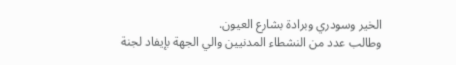الخير وسودري وبرادة بشارع العيون.
وطالب عدد من النشطاء المدنيين والي الجهة بإيفاد لجنة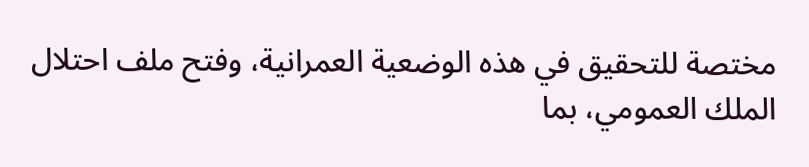مختصة للتحقيق في هذه الوضعية العمرانية، وفتح ملف احتلال الملك العمومي، بما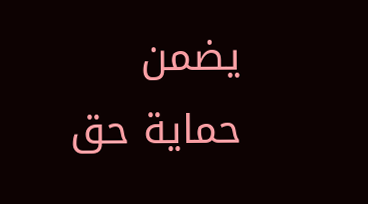يضمن حماية حق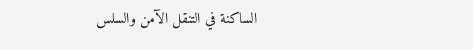الساكنة في التنقل الآمن والسلس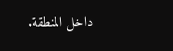داخل المنطقة.